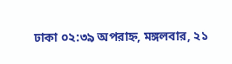ঢাকা ০২:৩৯ অপরাহ্ন, মঙ্গলবার, ২১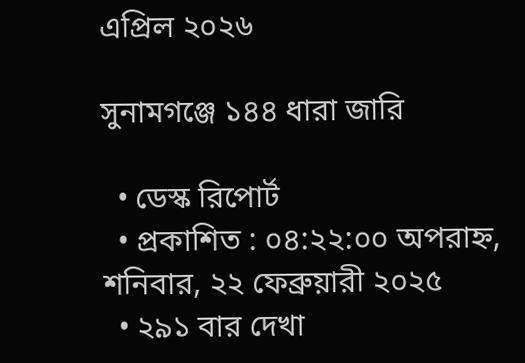এপ্রিল ২০২৬

সুনামগঞ্জে ১৪৪ ধারা জারি

  • ডেস্ক রিপোর্ট
  • প্রকাশিত : ০৪:২২:০০ অপরাহ্ন, শনিবার, ২২ ফেব্রুয়ারী ২০২৫
  • ২৯১ বার দেখা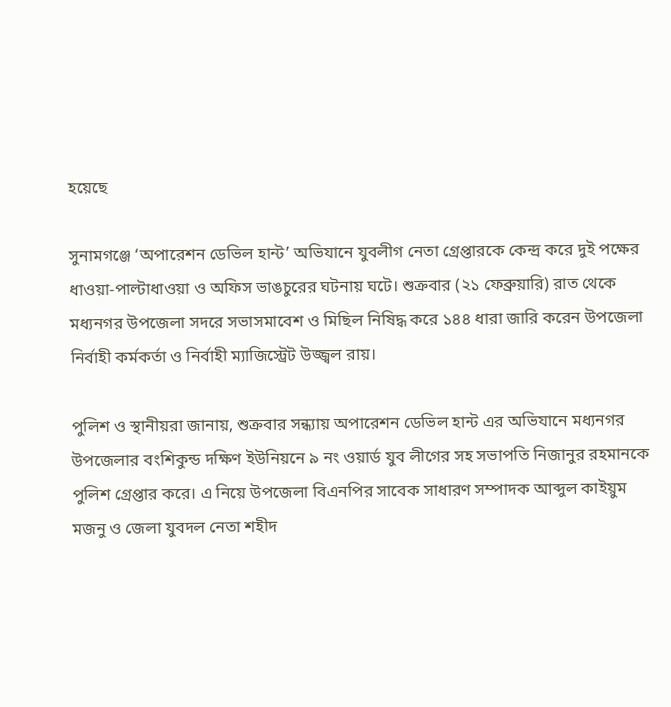হয়েছে

সুনামগঞ্জে ‘অপারেশন ডেভিল হান্ট’ অভিযানে যুবলীগ নেতা গ্রেপ্তারকে কেন্দ্র করে দুই পক্ষের ধাওয়া-পাল্টাধাওয়া ও অফিস ভাঙচুরের ঘটনায় ঘটে। শুক্রবার (২১ ফেব্রুয়ারি) রাত থেকে মধ্যনগর উপজেলা সদরে সভাসমাবেশ ও মিছিল নিষিদ্ধ করে ১৪৪ ধারা জারি করেন উপজেলা নির্বাহী কর্মকর্তা ও নির্বাহী ম্যাজিস্ট্রেট উজ্জ্বল রায়।

পুলিশ ও স্থানীয়রা জানায়, শুক্রবার সন্ধ্যায় অপারেশন ডেভিল হান্ট এর অভিযানে মধ্যনগর উপজেলার বংশিকুন্ড দক্ষিণ ইউনিয়নে ৯ নং ওয়ার্ড যুব লীগের সহ সভাপতি নিজানুর রহমানকে পুলিশ গ্রেপ্তার করে। এ নিয়ে উপজেলা বিএনপির সাবেক সাধারণ সম্পাদক আব্দুল কাইয়ুম মজনু ও জেলা যুবদল নেতা শহীদ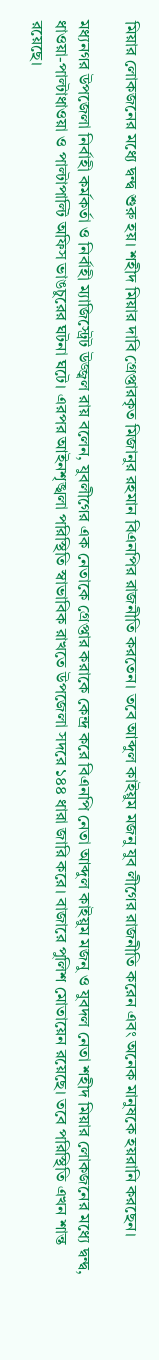মিয়ার লোকজনের মধ্যে দ্বন্দ্ব শুরু হয়। শহীদ মিয়ার দাবি গ্রেপ্তারকৃত মিজানুর রহমান বিএনপির রাজনীতি করতেন। তবে আব্দুল কাইয়ুম মজনু যুব লীগের রাজনীতি করেন এবং অনেক মানুষকে হয়রানি করছেন।

মধ্যনগর উপজেলা নির্বাহী কর্মকর্তা ও নির্বাহী ম্যাজিস্ট্রেট উজ্জ্বল রায় বলেন, যুবলীগের এক নেতাকে গ্রেপ্তার করাকে কেন্দ্র করে বিএনপি নেতা আব্দুল কাইয়ুম মজনু ও যুবদল নেতা শহীদ মিয়ার লোকজনের মধ্যে দ্বন্দ্ব, ধাওয়া-পাল্টাধাওয়া ও পাল্টাপাল্টি অফিস ভাঙচুরের ঘটনা ঘটে। এরপর আইনশৃঙ্খলা পরিস্থিতি স্বাভাবিক রাখতে উপজেলা সদরে ১৪৪ ধারা জারি করে। বাজারে পুলিশ মোতায়েন রয়েছে। তবে পরিস্থিতি এখন শান্ত রয়েছে।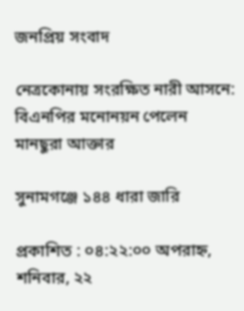জনপ্রিয় সংবাদ

নেত্রকোনায় সংরক্ষিত নারী আসনে: বিএনপির মনোনয়ন পেলেন মানছুরা আক্তার

সুনামগঞ্জে ১৪৪ ধারা জারি

প্রকাশিত : ০৪:২২:০০ অপরাহ্ন, শনিবার, ২২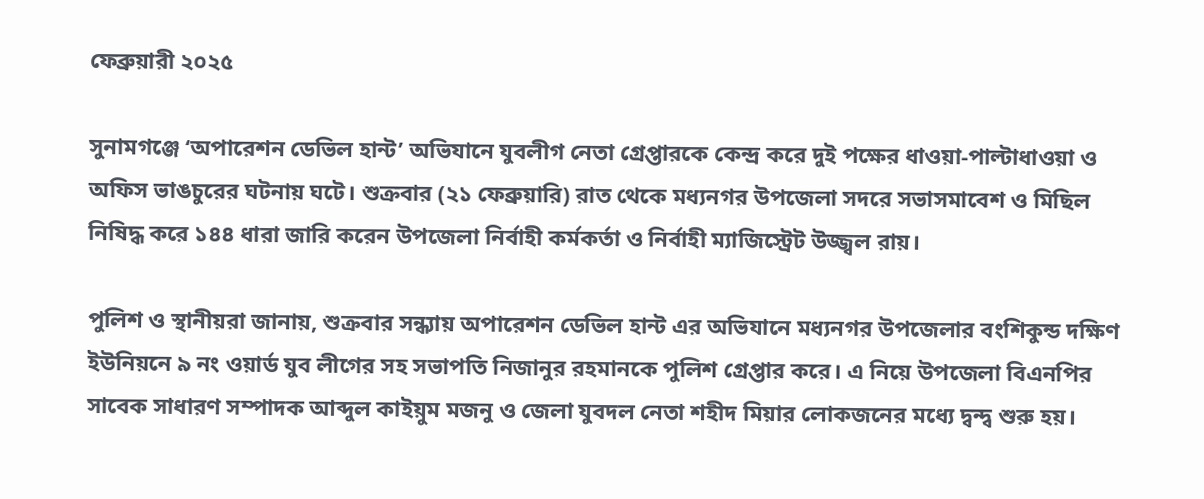ফেব্রুয়ারী ২০২৫

সুনামগঞ্জে ‘অপারেশন ডেভিল হান্ট’ অভিযানে যুবলীগ নেতা গ্রেপ্তারকে কেন্দ্র করে দুই পক্ষের ধাওয়া-পাল্টাধাওয়া ও অফিস ভাঙচুরের ঘটনায় ঘটে। শুক্রবার (২১ ফেব্রুয়ারি) রাত থেকে মধ্যনগর উপজেলা সদরে সভাসমাবেশ ও মিছিল নিষিদ্ধ করে ১৪৪ ধারা জারি করেন উপজেলা নির্বাহী কর্মকর্তা ও নির্বাহী ম্যাজিস্ট্রেট উজ্জ্বল রায়।

পুলিশ ও স্থানীয়রা জানায়, শুক্রবার সন্ধ্যায় অপারেশন ডেভিল হান্ট এর অভিযানে মধ্যনগর উপজেলার বংশিকুন্ড দক্ষিণ ইউনিয়নে ৯ নং ওয়ার্ড যুব লীগের সহ সভাপতি নিজানুর রহমানকে পুলিশ গ্রেপ্তার করে। এ নিয়ে উপজেলা বিএনপির সাবেক সাধারণ সম্পাদক আব্দুল কাইয়ুম মজনু ও জেলা যুবদল নেতা শহীদ মিয়ার লোকজনের মধ্যে দ্বন্দ্ব শুরু হয়।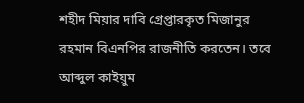শহীদ মিয়ার দাবি গ্রেপ্তারকৃত মিজানুর রহমান বিএনপির রাজনীতি করতেন। তবে আব্দুল কাইয়ুম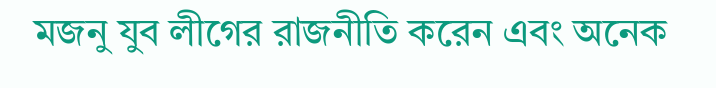মজনু যুব লীগের রাজনীতি করেন এবং অনেক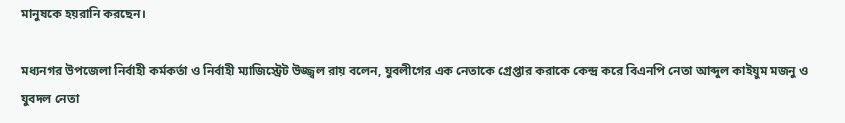মানুষকে হয়রানি করছেন।

মধ্যনগর উপজেলা নির্বাহী কর্মকর্তা ও নির্বাহী ম্যাজিস্ট্রেট উজ্জ্বল রায় বলেন, যুবলীগের এক নেতাকে গ্রেপ্তার করাকে কেন্দ্র করে বিএনপি নেতা আব্দুল কাইয়ুম মজনু ও যুবদল নেতা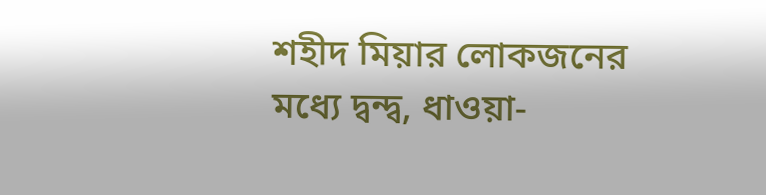শহীদ মিয়ার লোকজনের মধ্যে দ্বন্দ্ব, ধাওয়া-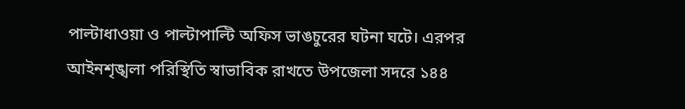পাল্টাধাওয়া ও পাল্টাপাল্টি অফিস ভাঙচুরের ঘটনা ঘটে। এরপর আইনশৃঙ্খলা পরিস্থিতি স্বাভাবিক রাখতে উপজেলা সদরে ১৪৪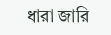ধারা জারি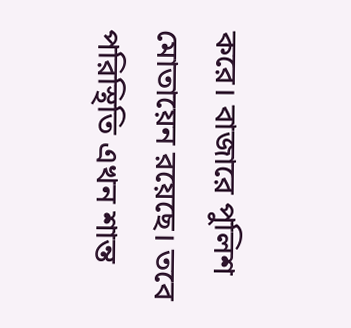করে। বাজারে পুলিশ মোতায়েন রয়েছে। তবে পরিস্থিতি এখন শান্ত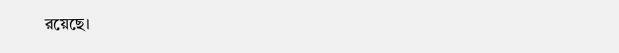রয়েছে।